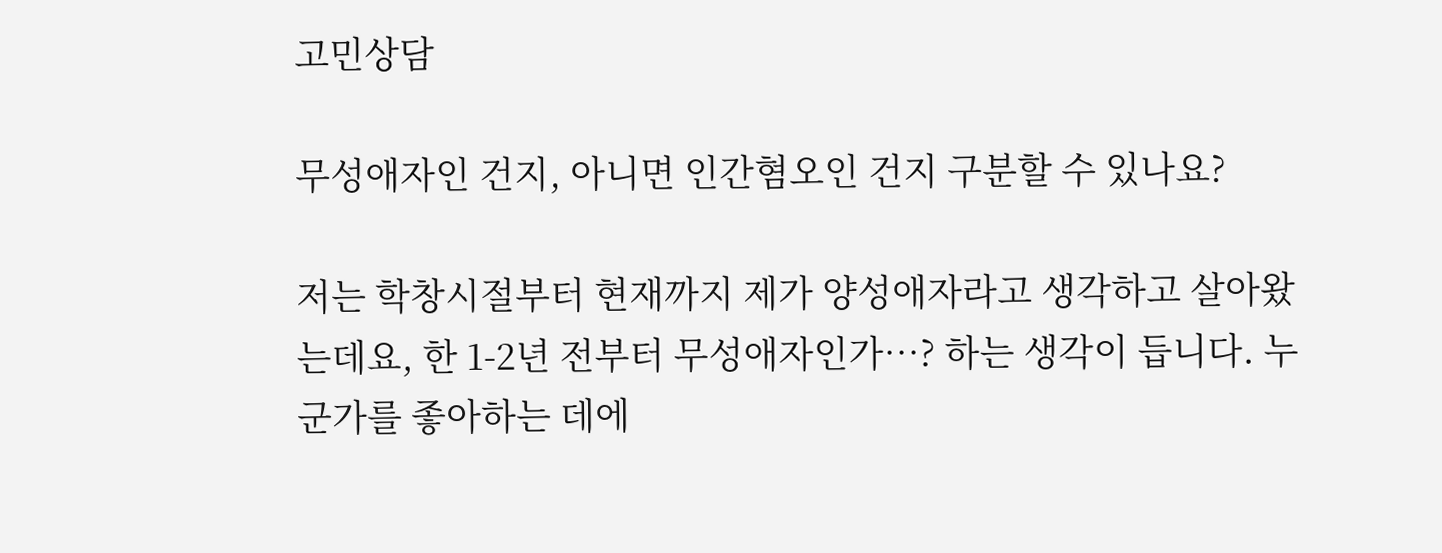고민상담

무성애자인 건지, 아니면 인간혐오인 건지 구분할 수 있나요?

저는 학창시절부터 현재까지 제가 양성애자라고 생각하고 살아왔는데요, 한 1-2년 전부터 무성애자인가…? 하는 생각이 듭니다. 누군가를 좋아하는 데에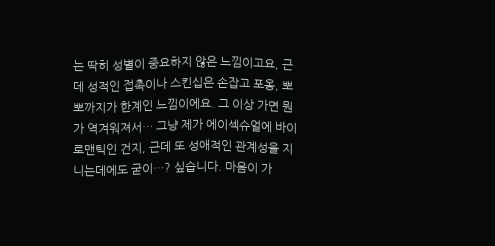는 딱히 성별이 중요하지 않은 느낌이고요, 근데 성적인 접촉이나 스킨십은 손잡고 포옹, 뽀뽀까지가 한계인 느낌이에요. 그 이상 가면 뭔가 역겨워져서… 그냥 제가 에이섹슈얼에 바이로맨틱인 건지, 근데 또 성애적인 관계성을 지니는데에도 굳이…? 싶습니다. 마음이 가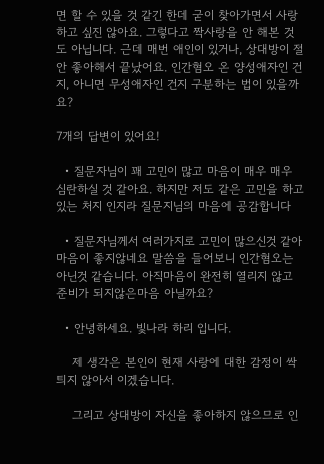면 할 수 있을 것 같긴 한데 굳이 찾아가면서 사랑하고 싶진 않아요. 그렇다고 짝사랑을 안 해본 것도 아닙니다. 근데 매번 애인이 있거나, 상대방이 절 안 좋아해서 끝났어요. 인간혐오 온 양성애자인 건지, 아니면 무성애자인 건지 구분하는 법이 있을까요?

7개의 답변이 있어요!

  • 질문자님이 꽤 고민이 많고 마음이 매우 매우 심란하실 것 같아요. 하지만 저도 같은 고민을 하고 있는 처지 인지라 질문지님의 마음에 공감합니다

  • 질문자님께서 여러가지로 고민이 많으신것 같아 마음이 좋지않네요 말씀을 들어보니 인간혐오는 아닌것 같습니다. 아직마음이 완전히 열리지 않고 준비가 되지않은마음 아닐까요?

  • 안녕하세요. 빛나라 하리 입니다.

    제 생각은 본인이 현재 사랑에 대한 감정이 싹틔지 않아서 이겠습니다.

    그리고 상대방이 자신을 좋아하지 않으므로 인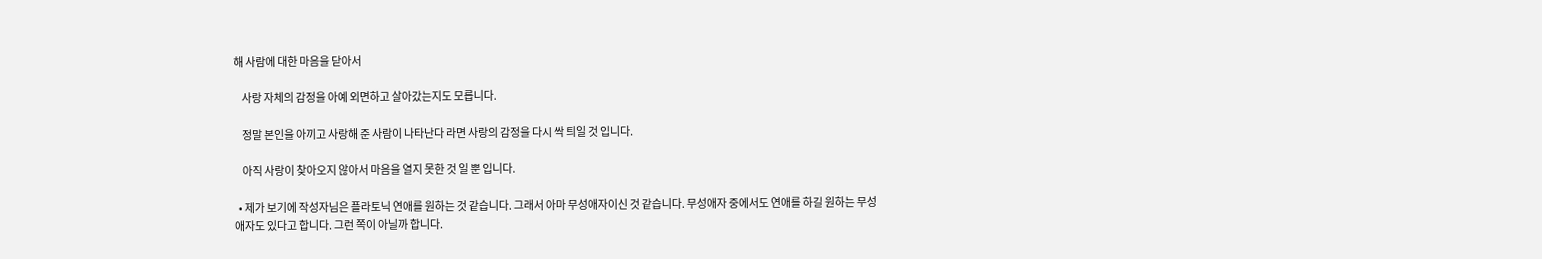해 사람에 대한 마음을 닫아서

    사랑 자체의 감정을 아예 외면하고 살아갔는지도 모릅니다.

    정말 본인을 아끼고 사랑해 준 사람이 나타난다 라면 사랑의 감정을 다시 싹 틔일 것 입니다.

    아직 사랑이 찾아오지 않아서 마음을 열지 못한 것 일 뿐 입니다.

  • 제가 보기에 작성자님은 플라토닉 연애를 원하는 것 같습니다. 그래서 아마 무성애자이신 것 같습니다. 무성애자 중에서도 연애를 하길 원하는 무성애자도 있다고 합니다. 그런 쪽이 아닐까 합니다.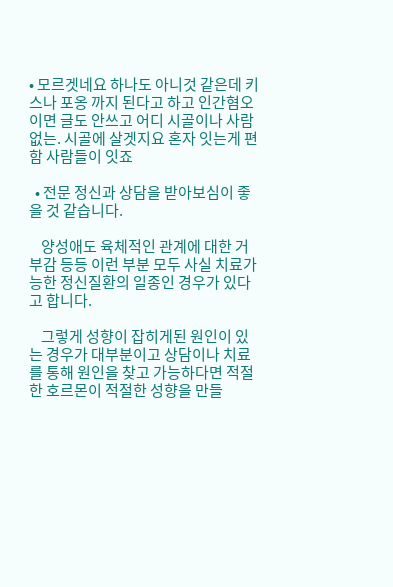• 모르겟네요 하나도 아니것 같은데 키스나 포옹 까지 된다고 하고 인간혐오이면 글도 안쓰고 어디 시골이나 사람 없는. 시골에 살겟지요 혼자 잇는게 편함 사람들이 잇죠

  • 전문 정신과 상담을 받아보심이 좋을 것 같습니다.

    양성애도 육체적인 관계에 대한 거부감 등등 이런 부분 모두 사실 치료가능한 정신질환의 일종인 경우가 있다고 합니다.

    그렇게 성향이 잡히게된 원인이 있는 경우가 대부분이고 상담이나 치료를 통해 원인을 찾고 가능하다면 적절한 호르몬이 적절한 성향을 만들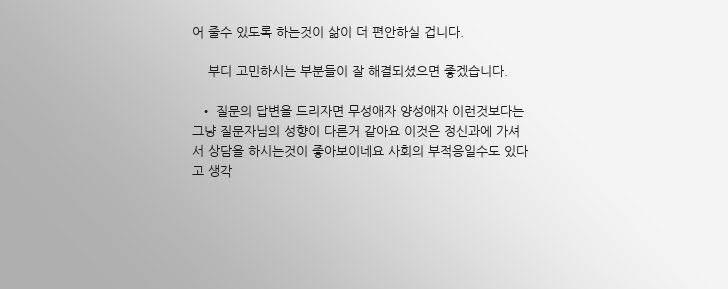어 줄수 있도록 하는것이 삶이 더 편안하실 겁니다.

    부디 고민하시는 부분들이 잘 해결되셨으면 좋겠습니다.

  • 질문의 답변을 드리자면 무성애자 양성애자 이런것보다는 그냥 질문자님의 성향이 다른거 같아요 이것은 정신과에 가셔서 상담을 하시는것이 좋아보이네요 사회의 부적응일수도 있다고 생각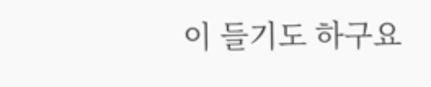이 들기도 하구요